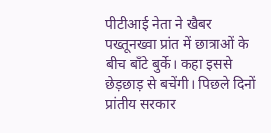पीटीआई नेता ने खैबर पख्तूनख्वा प्रांत में छात्राओं के बीच बॉंटे बुर्के। कहा इससे छेड़छाड़ से बचेंगी। पिछले दिनों प्रांतीय सरकार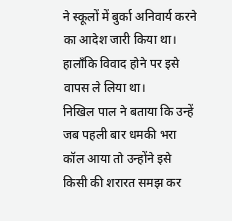ने स्कूलों में बुर्का अनिवार्य करने का आदेश जारी किया था। हालॉंकि विवाद होने पर इसे वापस ले लिया था।
निखिल पाल ने बताया कि उन्हें जब पहली बार धमकी भरा कॉल आया तो उन्होंने इसे किसी की शरारत समझ कर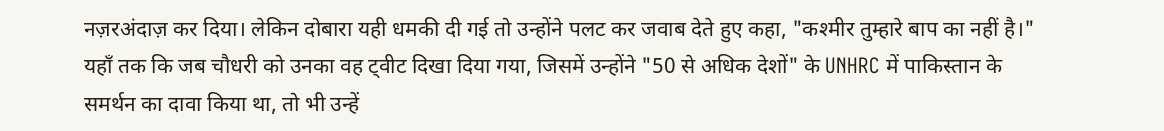नज़रअंदाज़ कर दिया। लेकिन दोबारा यही धमकी दी गई तो उन्होंने पलट कर जवाब देते हुए कहा, "कश्मीर तुम्हारे बाप का नहीं है।"
यहाँ तक कि जब चौधरी को उनका वह ट्वीट दिखा दिया गया, जिसमें उन्होंने "50 से अधिक देशों" के UNHRC में पाकिस्तान के समर्थन का दावा किया था, तो भी उन्हें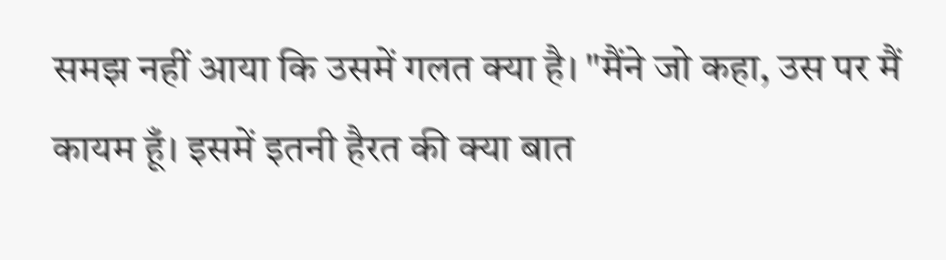समझ नहीं आया कि उसमें गलत क्या है। "मैंने जो कहा, उस पर मैं कायम हूँ। इसमें इतनी हैरत की क्या बात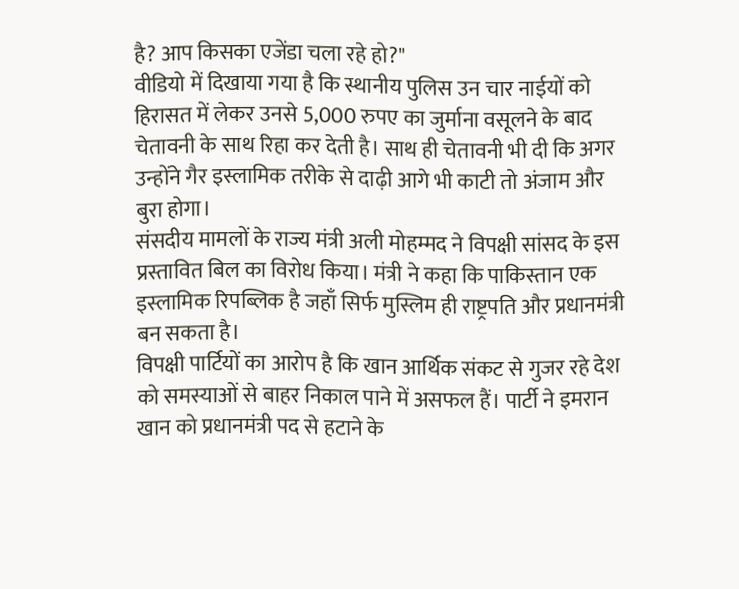है? आप किसका एजेंडा चला रहे हो?"
वीडियो में दिखाया गया है कि स्थानीय पुलिस उन चार नाईयों को हिरासत में लेकर उनसे 5,000 रुपए का जुर्माना वसूलने के बाद चेतावनी के साथ रिहा कर देती है। साथ ही चेतावनी भी दी कि अगर उन्होंने गैर इस्लामिक तरीके से दाढ़ी आगे भी काटी तो अंजाम और बुरा होगा।
संसदीय मामलों के राज्य मंत्री अली मोहम्मद ने विपक्षी सांसद के इस प्रस्तावित बिल का विरोध किया। मंत्री ने कहा कि पाकिस्तान एक इस्लामिक रिपब्लिक है जहाँ सिर्फ मुस्लिम ही राष्ट्रपति और प्रधानमंत्री बन सकता है।
विपक्षी पार्टियों का आरोप है कि खान आर्थिक संकट से गुजर रहे देश को समस्याओं से बाहर निकाल पाने में असफल हैं। पार्टी ने इमरान खान को प्रधानमंत्री पद से हटाने के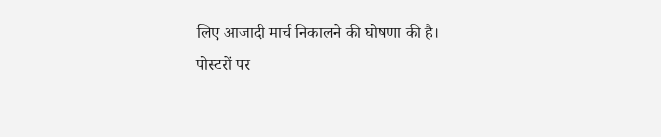लिए आजादी मार्च निकालने की घोषणा की है।
पोस्टरों पर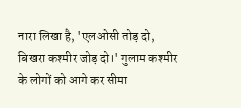नारा लिखा है, 'एलओसी तोड़ दो, बिखरा कश्मीर जोड़ दो।' गुलाम कश्मीर के लोगों को आगे कर सीमा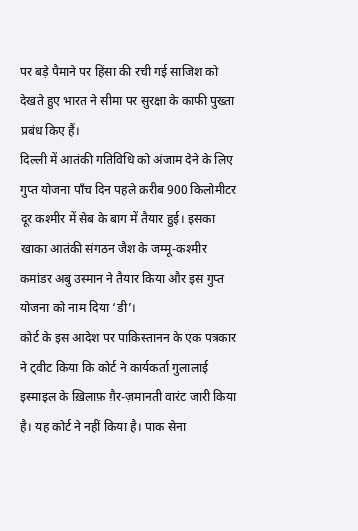पर बड़े पैमाने पर हिंसा की रची गई साजिश को देखते हुए भारत ने सीमा पर सुरक्षा के काफी पुख्ता प्रबंध किए हैं।
दिल्ली में आतंकी गतिविधि को अंजाम देने के लिए गुप्त योजना पाँच दिन पहले क़रीब 900 किलोमीटर दूर कश्मीर में सेब के बाग में तैयार हुई। इसका खाका आतंकी संगठन जैश के जम्मू-कश्मीर कमांडर अबु उस्मान ने तैयार किया और इस गुप्त योजना को नाम दिया ‘डी’।
कोर्ट के इस आदेश पर पाकिस्तानन के एक पत्रकार ने ट्वीट किया कि कोर्ट ने कार्यकर्ता गुलालाई इस्माइल के ख़िलाफ़ ग़ैर-ज़मानती वारंट जारी किया है। यह कोर्ट ने नहीं किया है। पाक सेना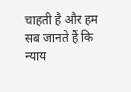चाहती है और हम सब जानते हैं कि न्याय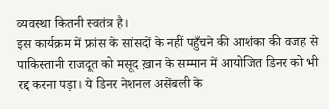व्यवस्था कितनी स्वतंत्र है।
इस कार्यक्रम में फ्रांस के सांसदों के नहीं पहुँचने की आशंका की वजह से पाकिस्तानी राजदूत को मसूद ख़ान के सम्मान में आयोजित डिनर को भी रद्द करना पड़ा। ये डिनर नेशनल असेंबली के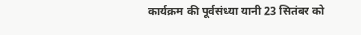कार्यक्रम की पूर्वसंध्या यानी 23 सितंबर को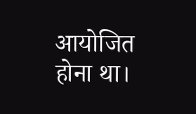आयोजित होना था।